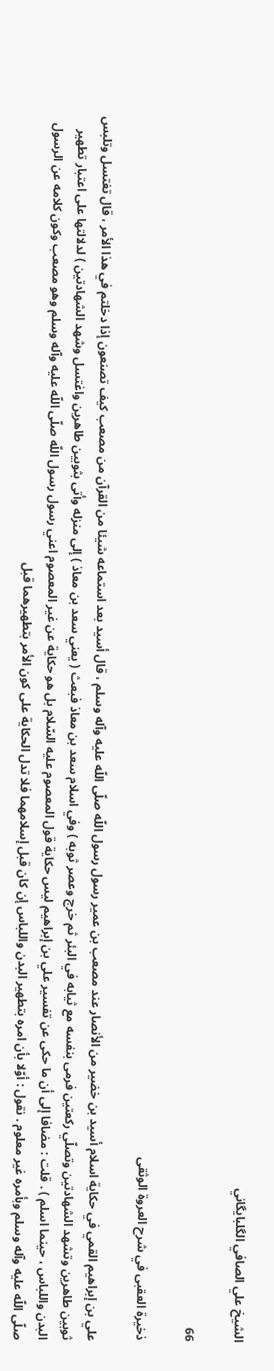الشيخ علي الصافي الگلبايگاني

66

ذخيرة العقبى في شرح العروة الوثقى

علي بن إبراهيم القمي في حكاية اسلام أسيد بن خضير من الأنصار عند مصعب بن عمير رسول رسول اللّه صلّى اللّه عليه وآله وسلم ، قال أسيد بعد استماعه شيئا من القرآن من مصعب كيف تصنعون إذا دخلتم في هذا الأمر ، قال تغتسل وتلبس ثوبين طاهرين وتشهد الشهادتين وتصلّي ركعتين فرمى بنفسه مع ثيابه في البئر ثم خرج وعصر ثوبه ) وفي اسلام سعد بن معاذ فبعث ( يعني سعد بن معاذ ) إلى منزله وأتى بثوبين طاهرين واغتسل وشهد الشهادتين ) لدلالتها على اعتبار تطهير البدن واللباس ، حينما اسلم ) . قلت : مضافا إلى أن ما حكى عن تفسير علي بن إبراهيم ليس حكاية قول المعصوم عليه السّلام بل هو حكاية عن غير المعصوم اعني رسول رسول اللّه صلّى اللّه عليه وآله وسلم وهو مصعب وكون كلامه عن الرسول صلّى اللّه عليه وآله وسلم وبأمره غير معلوم . نقول : أوّلا بأن امره بتطهير البدن واللباس إن كان قبل إسلامهما فلا تدل الحكاية على كون الأمر بتطهيرهما قبل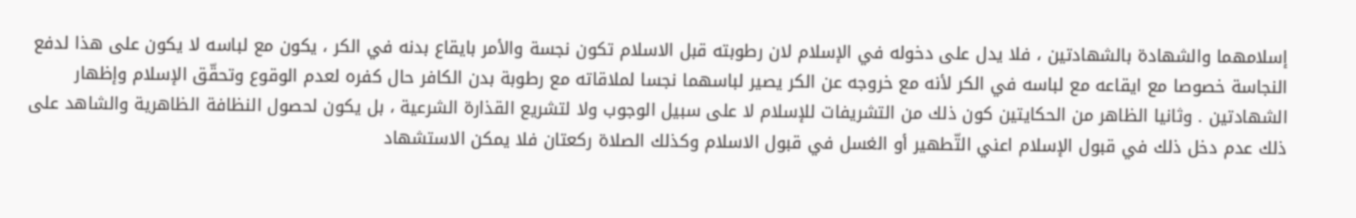إسلامهما والشهادة بالشهادتين ، فلا يدل على دخوله في الإسلام لان رطوبته قبل الاسلام تكون نجسة والأمر بايقاع بدنه في الكر ، يكون مع لباسه لا يكون على هذا لدفع النجاسة خصوصا مع ايقاعه مع لباسه في الكر لأنه مع خروجه عن الكر يصير لباسهما نجسا لملاقاته مع رطوبة بدن الكافر حال كفره لعدم الوقوع وتحقّق الإسلام وإظهار الشهادتين . وثانيا الظاهر من الحكايتين كون ذلك من التشريفات للإسلام لا على سبيل الوجوب ولا لتشريع القذارة الشرعية ، بل يكون لحصول النظافة الظاهرية والشاهد على ذلك عدم دخل ذلك في قبول الإسلام اعني التّطهير أو الغسل في قبول الاسلام وكذلك الصلاة ركعتان فلا يمكن الاستشهاد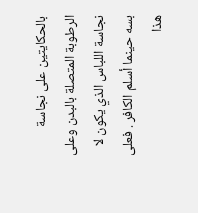بالحكايتين على نجاسة الرطوبة المتصلة بالبدن وعلى نجاسة اللباس الذي يكون لا بسه حينما أسلم الكافر . فعلى هذا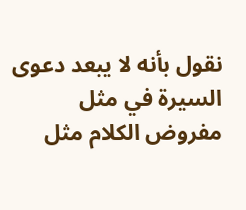نقول بأنه لا يبعد دعوى السيرة في مثل مفروض الكلام مثل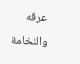عرقه والنخامة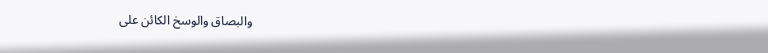والبصاق والوسخ الكائن على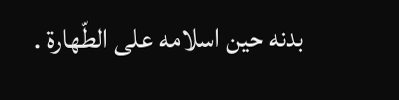بدنه حين اسلامه على الطّهارة .